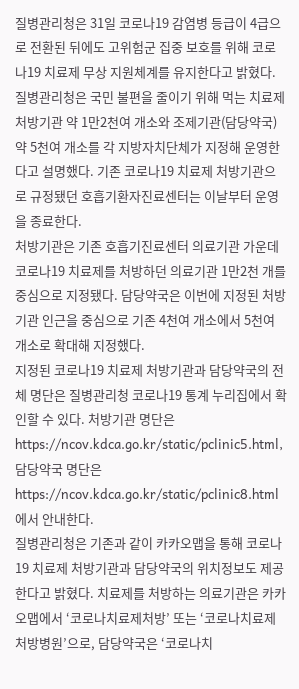질병관리청은 31일 코로나19 감염병 등급이 4급으로 전환된 뒤에도 고위험군 집중 보호를 위해 코로나19 치료제 무상 지원체계를 유지한다고 밝혔다.
질병관리청은 국민 불편을 줄이기 위해 먹는 치료제 처방기관 약 1만2천여 개소와 조제기관(담당약국) 약 5천여 개소를 각 지방자치단체가 지정해 운영한다고 설명했다. 기존 코로나19 치료제 처방기관으로 규정됐던 호흡기환자진료센터는 이날부터 운영을 종료한다.
처방기관은 기존 호흡기진료센터 의료기관 가운데 코로나19 치료제를 처방하던 의료기관 1만2천 개를 중심으로 지정됐다. 담당약국은 이번에 지정된 처방기관 인근을 중심으로 기존 4천여 개소에서 5천여 개소로 확대해 지정했다.
지정된 코로나19 치료제 처방기관과 담당약국의 전체 명단은 질병관리청 코로나19 통계 누리집에서 확인할 수 있다. 처방기관 명단은 https://ncov.kdca.go.kr/static/pclinic5.html, 담당약국 명단은 https://ncov.kdca.go.kr/static/pclinic8.html 에서 안내한다.
질병관리청은 기존과 같이 카카오맵을 통해 코로나19 치료제 처방기관과 담당약국의 위치정보도 제공한다고 밝혔다. 치료제를 처방하는 의료기관은 카카오맵에서 ‘코로나치료제처방’ 또는 ‘코로나치료제처방병원’으로, 담당약국은 ‘코로나치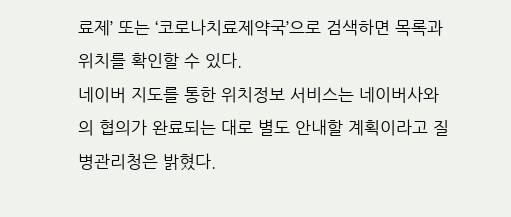료제’ 또는 ‘코로나치료제약국’으로 검색하면 목록과 위치를 확인할 수 있다.
네이버 지도를 통한 위치정보 서비스는 네이버사와의 협의가 완료되는 대로 별도 안내할 계획이라고 질병관리청은 밝혔다.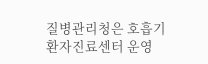질병관리청은 호흡기환자진료센터 운영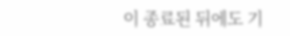이 종료된 뒤에도 기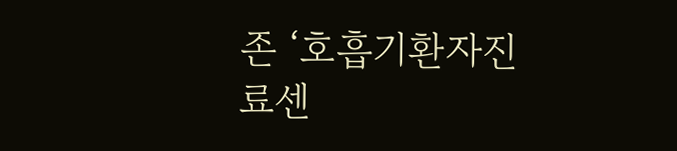존 ‘호흡기환자진료센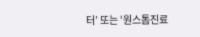터’ 또는 ‘원스톱진료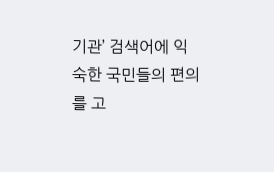기관’ 검색어에 익숙한 국민들의 편의를 고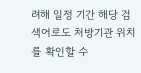려해 일정 기간 해당 검색어로도 처방기관 위치를 확인할 수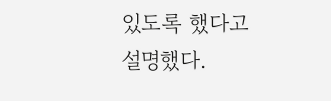있도록 했다고 설명했다.